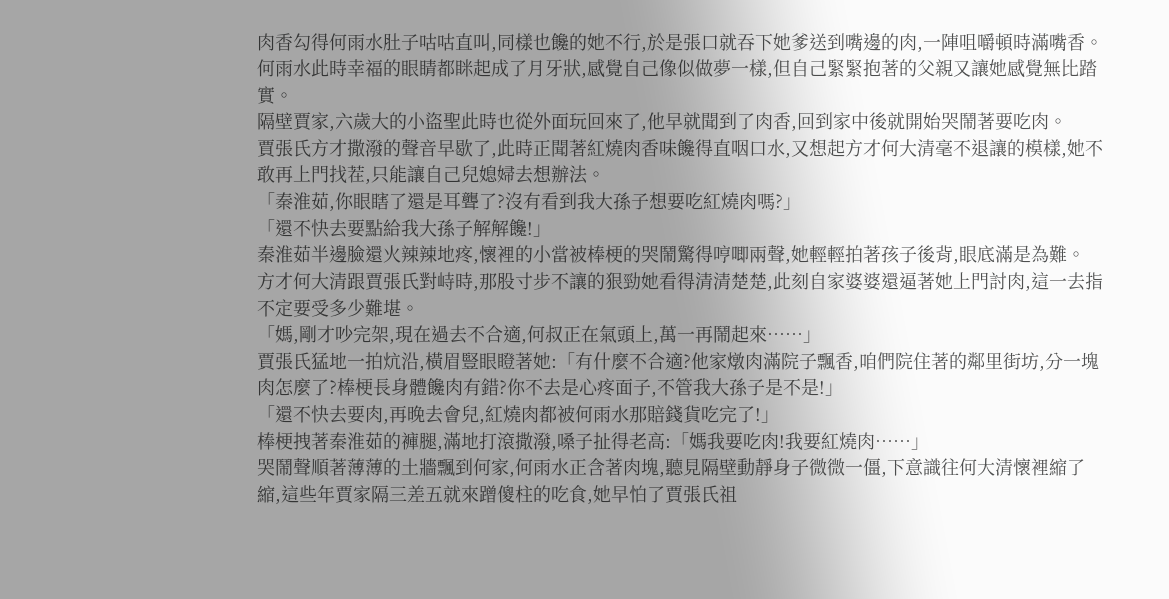肉香勾得何雨水肚子咕咕直叫,同樣也饞的她不行,於是張口就吞下她爹送到嘴邊的肉,一陣咀嚼頓時滿嘴香。
何雨水此時幸福的眼睛都眯起成了月牙狀,感覺自己像似做夢一樣,但自己緊緊抱著的父親又讓她感覺無比踏實。
隔壁賈家,六歲大的小盜聖此時也從外面玩回來了,他早就聞到了肉香,回到家中後就開始哭鬧著要吃肉。
賈張氏方才撒潑的聲音早歇了,此時正聞著紅燒肉香味饞得直咽口水,又想起方才何大清毫不退讓的模樣,她不敢再上門找茬,只能讓自己兒媳婦去想辦法。
「秦淮茹,你眼瞎了還是耳聾了?沒有看到我大孫子想要吃紅燒肉嗎?」
「還不快去要點給我大孫子解解饞!」
秦淮茹半邊臉還火辣辣地疼,懷裡的小當被棒梗的哭鬧驚得哼唧兩聲,她輕輕拍著孩子後背,眼底滿是為難。
方才何大清跟賈張氏對峙時,那股寸步不讓的狠勁她看得清清楚楚,此刻自家婆婆還逼著她上門討肉,這一去指不定要受多少難堪。
「媽,剛才吵完架,現在過去不合適,何叔正在氣頭上,萬一再鬧起來……」
賈張氏猛地一拍炕沿,橫眉豎眼瞪著她:「有什麼不合適?他家燉肉滿院子飄香,咱們院住著的鄰里街坊,分一塊肉怎麼了?棒梗長身體饞肉有錯?你不去是心疼面子,不管我大孫子是不是!」
「還不快去要肉,再晚去會兒,紅燒肉都被何雨水那賠錢貨吃完了!」
棒梗拽著秦淮茹的褲腿,滿地打滾撒潑,嗓子扯得老高:「媽我要吃肉!我要紅燒肉……」
哭鬧聲順著薄薄的土牆飄到何家,何雨水正含著肉塊,聽見隔壁動靜身子微微一僵,下意識往何大清懷裡縮了縮,這些年賈家隔三差五就來蹭傻柱的吃食,她早怕了賈張氏祖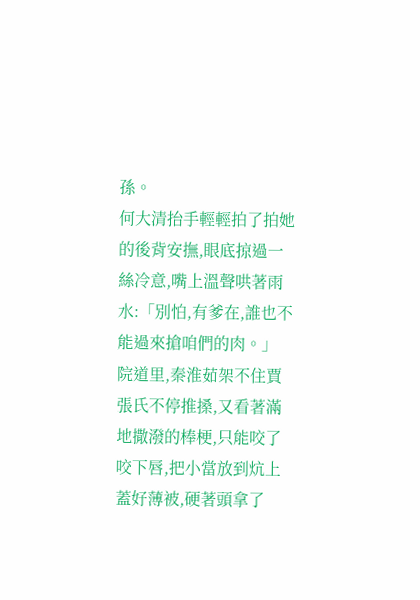孫。
何大清抬手輕輕拍了拍她的後背安撫,眼底掠過一絲冷意,嘴上溫聲哄著雨水:「別怕,有爹在,誰也不能過來搶咱們的肉。」
院道里,秦淮茹架不住賈張氏不停推搡,又看著滿地撒潑的棒梗,只能咬了咬下唇,把小當放到炕上蓋好薄被,硬著頭拿了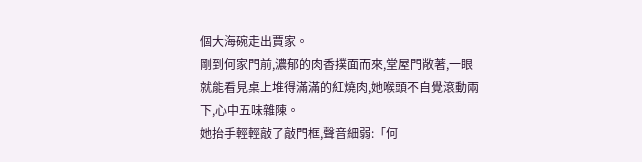個大海碗走出賈家。
剛到何家門前,濃郁的肉香撲面而來,堂屋門敞著,一眼就能看見桌上堆得滿滿的紅燒肉,她喉頭不自覺滾動兩下,心中五味雜陳。
她抬手輕輕敲了敲門框,聲音細弱:「何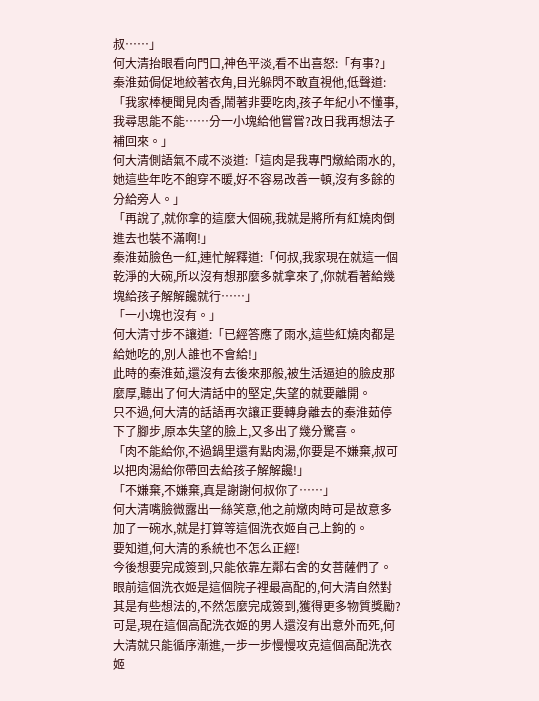叔……」
何大清抬眼看向門口,神色平淡,看不出喜怒:「有事?」
秦淮茹侷促地絞著衣角,目光躲閃不敢直視他,低聲道:「我家棒梗聞見肉香,鬧著非要吃肉,孩子年紀小不懂事,我尋思能不能……分一小塊給他嘗嘗?改日我再想法子補回來。」
何大清側語氣不咸不淡道:「這肉是我專門燉給雨水的,她這些年吃不飽穿不暖,好不容易改善一頓,沒有多餘的分給旁人。」
「再說了,就你拿的這麼大個碗,我就是將所有紅燒肉倒進去也裝不滿啊!」
秦淮茹臉色一紅,連忙解釋道:「何叔,我家現在就這一個乾淨的大碗,所以沒有想那麼多就拿來了,你就看著給幾塊給孩子解解饞就行……」
「一小塊也沒有。」
何大清寸步不讓道:「已經答應了雨水,這些紅燒肉都是給她吃的,別人誰也不會給!」
此時的秦淮茹,還沒有去後來那般,被生活逼迫的臉皮那麼厚,聽出了何大清話中的堅定,失望的就要離開。
只不過,何大清的話語再次讓正要轉身離去的秦淮茹停下了腳步,原本失望的臉上,又多出了幾分驚喜。
「肉不能給你,不過鍋里還有點肉湯,你要是不嫌棄,叔可以把肉湯給你帶回去給孩子解解饞!」
「不嫌棄,不嫌棄,真是謝謝何叔你了……」
何大清嘴臉微露出一絲笑意,他之前燉肉時可是故意多加了一碗水,就是打算等這個洗衣姬自己上鉤的。
要知道,何大清的系統也不怎么正經!
今後想要完成簽到,只能依靠左鄰右舍的女菩薩們了。
眼前這個洗衣姬是這個院子裡最高配的,何大清自然對其是有些想法的,不然怎麼完成簽到,獲得更多物質獎勵?
可是,現在這個高配洗衣姬的男人還沒有出意外而死,何大清就只能循序漸進,一步一步慢慢攻克這個高配洗衣姬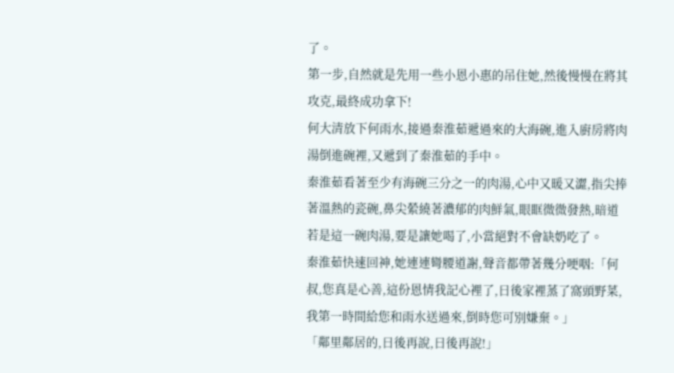了。
第一步,自然就是先用一些小恩小惠的吊住她,然後慢慢在將其攻克,最終成功拿下!
何大清放下何雨水,接過秦淮茹遞過來的大海碗,進入廚房將肉湯倒進碗裡,又遞到了秦淮茹的手中。
秦淮茹看著至少有海碗三分之一的肉湯,心中又暖又澀,指尖捧著溫熱的瓷碗,鼻尖縈繞著濃郁的肉鮮氣,眼眶微微發熱,暗道若是這一碗肉湯,要是讓她喝了,小當絕對不會缺奶吃了。
秦淮茹快速回神,她連連彎腰道謝,聲音都帶著幾分哽咽:「何叔,您真是心善,這份恩情我記心裡了,日後家裡蒸了窩頭野菜,我第一時間給您和雨水送過來,倒時您可別嫌棄。」
「鄰里鄰居的,日後再說,日後再說!」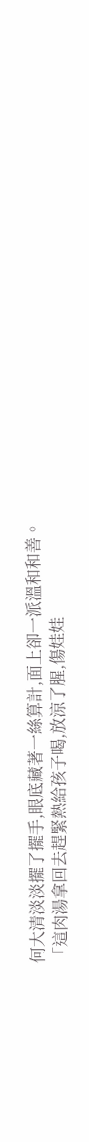何大清淡淡擺了擺手,眼底藏著一絲算計,面上卻一派溫和和善。
「這肉湯拿回去趕緊熱給孩子喝,放涼了腥,傷娃娃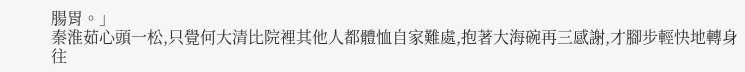腸胃。」
秦淮茹心頭一松,只覺何大清比院裡其他人都體恤自家難處,抱著大海碗再三感謝,才腳步輕快地轉身往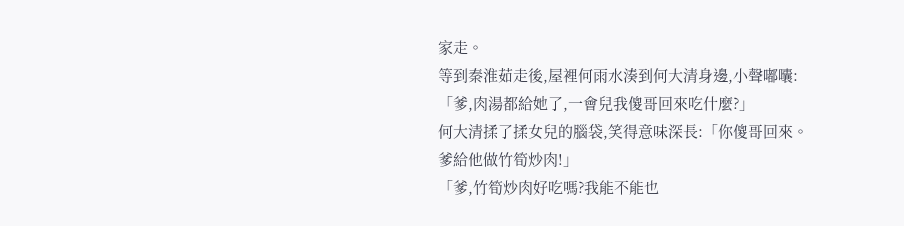家走。
等到秦淮茹走後,屋裡何雨水湊到何大清身邊,小聲嘟囔:「爹,肉湯都給她了,一會兒我傻哥回來吃什麼?」
何大清揉了揉女兒的腦袋,笑得意味深長:「你傻哥回來。爹給他做竹筍炒肉!」
「爹,竹筍炒肉好吃嗎?我能不能也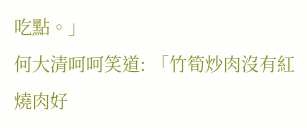吃點。」
何大清呵呵笑道: 「竹筍炒肉沒有紅燒肉好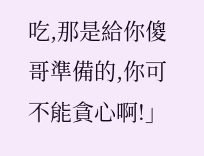吃,那是給你傻哥準備的,你可不能貪心啊!」